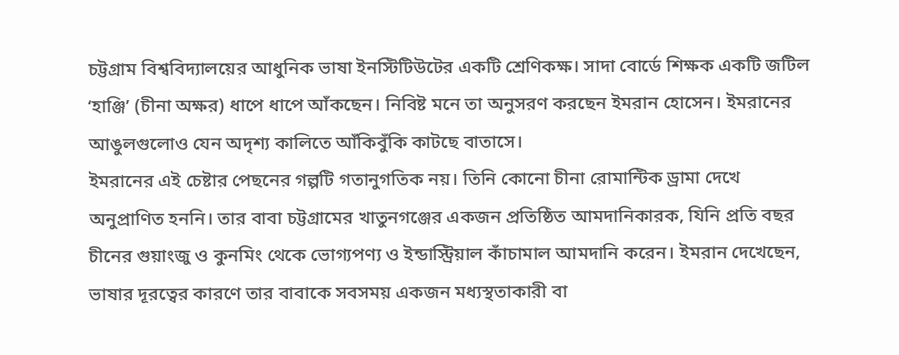চট্টগ্রাম বিশ্ববিদ্যালয়ের আধুনিক ভাষা ইনস্টিটিউটের একটি শ্রেণিকক্ষ। সাদা বোর্ডে শিক্ষক একটি জটিল ‘হাঞ্জি’ (চীনা অক্ষর) ধাপে ধাপে আঁকছেন। নিবিষ্ট মনে তা অনুসরণ করছেন ইমরান হোসেন। ইমরানের আঙুলগুলোও যেন অদৃশ্য কালিতে আঁকিবুঁকি কাটছে বাতাসে।
ইমরানের এই চেষ্টার পেছনের গল্পটি গতানুগতিক নয়। তিনি কোনো চীনা রোমান্টিক ড্রামা দেখে অনুপ্রাণিত হননি। তার বাবা চট্টগ্রামের খাতুনগঞ্জের একজন প্রতিষ্ঠিত আমদানিকারক, যিনি প্রতি বছর চীনের গুয়াংজু ও কুনমিং থেকে ভোগ্যপণ্য ও ইন্ডাস্ট্রিয়াল কাঁচামাল আমদানি করেন। ইমরান দেখেছেন, ভাষার দূরত্বের কারণে তার বাবাকে সবসময় একজন মধ্যস্থতাকারী বা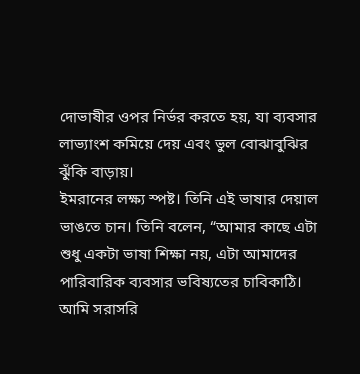দোভাষীর ওপর নির্ভর করতে হয়, যা ব্যবসার লাভ্যাংশ কমিয়ে দেয় এবং ভুল বোঝাবুঝির ঝুঁকি বাড়ায়।
ইমরানের লক্ষ্য স্পষ্ট। তিনি এই ভাষার দেয়াল ভাঙতে চান। তিনি বলেন, “আমার কাছে এটা শুধু একটা ভাষা শিক্ষা নয়, এটা আমাদের পারিবারিক ব্যবসার ভবিষ্যতের চাবিকাঠি। আমি সরাসরি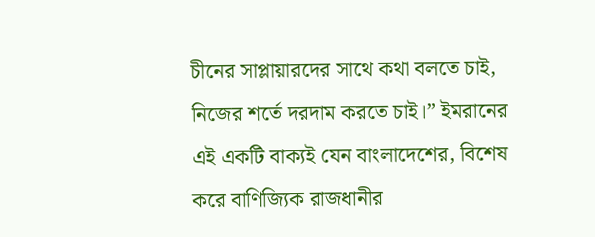চীনের সাপ্লায়ারদের সাথে কথা বলতে চাই, নিজের শর্তে দরদাম করতে চাই।” ইমরানের এই একটি বাক্যই যেন বাংলাদেশের, বিশেষ করে বাণিজ্যিক রাজধানীর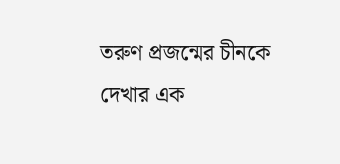তরুণ প্রজন্মের চীনকে দেখার এক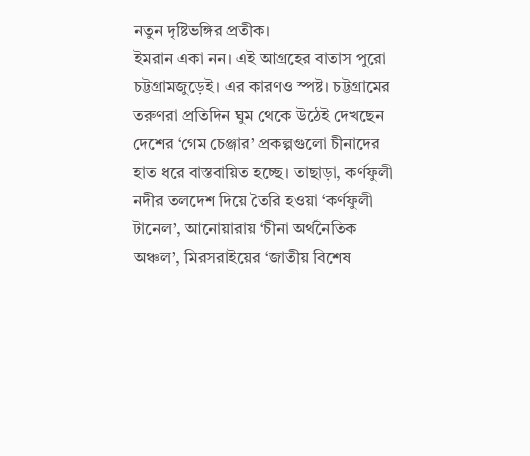নতুন দৃষ্টিভঙ্গির প্রতীক।
ইমরান একা নন। এই আগ্রহের বাতাস পুরো চট্টগ্রামজুড়েই। এর কারণও স্পষ্ট। চট্টগ্রামের তরুণরা প্রতিদিন ঘুম থেকে উঠেই দেখছেন দেশের ‘গেম চেঞ্জার’ প্রকল্পগুলো চীনাদের হাত ধরে বাস্তবায়িত হচ্ছে। তাছাড়া, কর্ণফুলী নদীর তলদেশ দিয়ে তৈরি হওয়া ‘কর্ণফুলী টানেল’, আনোয়ারায় ‘চীনা অর্থনৈতিক অঞ্চল’, মিরসরাইয়ের ‘জাতীয় বিশেষ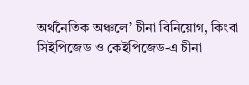অর্থনৈতিক অঞ্চলে’ চীনা বিনিয়োগ, কিংবা সিইপিজেড ও কেইপিজেড-এ চীনা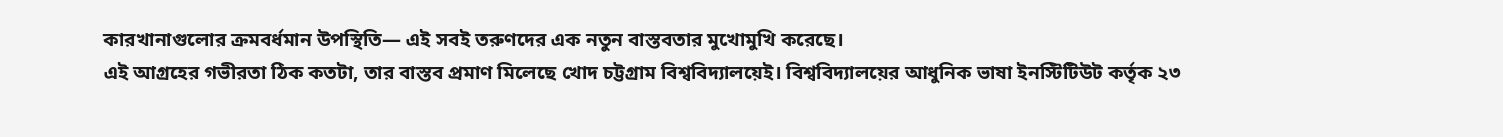কারখানাগুলোর ক্রমবর্ধমান উপস্থিতি— এই সবই তরুণদের এক নতুন বাস্তবতার মুখোমুখি করেছে।
এই আগ্রহের গভীরতা ঠিক কতটা, তার বাস্তব প্রমাণ মিলেছে খোদ চট্টগ্রাম বিশ্ববিদ্যালয়েই। বিশ্ববিদ্যালয়ের আধুনিক ভাষা ইনস্টিটিউট কর্তৃক ২৩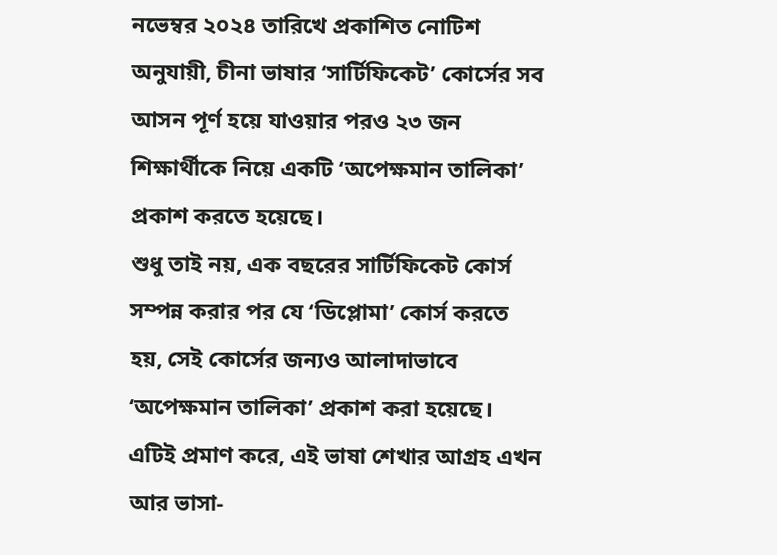নভেম্বর ২০২৪ তারিখে প্রকাশিত নোটিশ অনুযায়ী, চীনা ভাষার ‘সার্টিফিকেট’ কোর্সের সব আসন পূর্ণ হয়ে যাওয়ার পরও ২৩ জন শিক্ষার্থীকে নিয়ে একটি ‘অপেক্ষমান তালিকা’ প্রকাশ করতে হয়েছে।
শুধু তাই নয়, এক বছরের সার্টিফিকেট কোর্স সম্পন্ন করার পর যে ‘ডিপ্লোমা’ কোর্স করতে হয়, সেই কোর্সের জন্যও আলাদাভাবে ‘অপেক্ষমান তালিকা’ প্রকাশ করা হয়েছে। এটিই প্রমাণ করে, এই ভাষা শেখার আগ্রহ এখন আর ভাসা-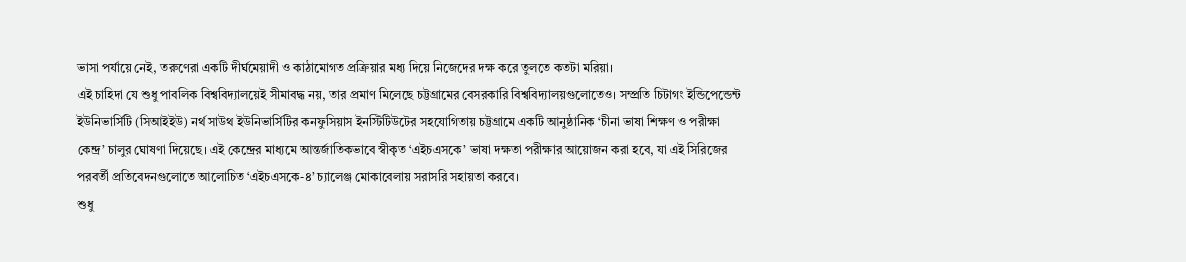ভাসা পর্যায়ে নেই, তরুণেরা একটি দীর্ঘমেয়াদী ও কাঠামোগত প্রক্রিয়ার মধ্য দিয়ে নিজেদের দক্ষ করে তুলতে কতটা মরিয়া।
এই চাহিদা যে শুধু পাবলিক বিশ্ববিদ্যালয়েই সীমাবদ্ধ নয়, তার প্রমাণ মিলেছে চট্টগ্রামের বেসরকারি বিশ্ববিদ্যালয়গুলোতেও। সম্প্রতি চিটাগং ইন্ডিপেন্ডেন্ট ইউনিভার্সিটি (সিআইইউ) নর্থ সাউথ ইউনিভার্সিটির কনফুসিয়াস ইনস্টিটিউটের সহযোগিতায় চট্টগ্রামে একটি আনুষ্ঠানিক ‘চীনা ভাষা শিক্ষণ ও পরীক্ষা কেন্দ্র’ চালুর ঘোষণা দিয়েছে। এই কেন্দ্রের মাধ্যমে আন্তর্জাতিকভাবে স্বীকৃত ‘এইচএসকে’ ভাষা দক্ষতা পরীক্ষার আয়োজন করা হবে, যা এই সিরিজের পরবর্তী প্রতিবেদনগুলোতে আলোচিত ‘এইচএসকে-৪’ চ্যালেঞ্জ মোকাবেলায় সরাসরি সহায়তা করবে।
শুধু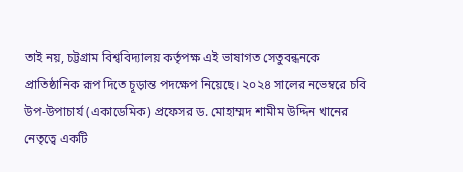তাই নয়, চট্টগ্রাম বিশ্ববিদ্যালয় কর্তৃপক্ষ এই ভাষাগত সেতুবন্ধনকে প্রাতিষ্ঠানিক রূপ দিতে চূড়ান্ত পদক্ষেপ নিয়েছে। ২০২৪ সালের নভেম্বরে চবি উপ-উপাচার্য (একাডেমিক) প্রফেসর ড. মোহাম্মদ শামীম উদ্দিন খানের নেতৃত্বে একটি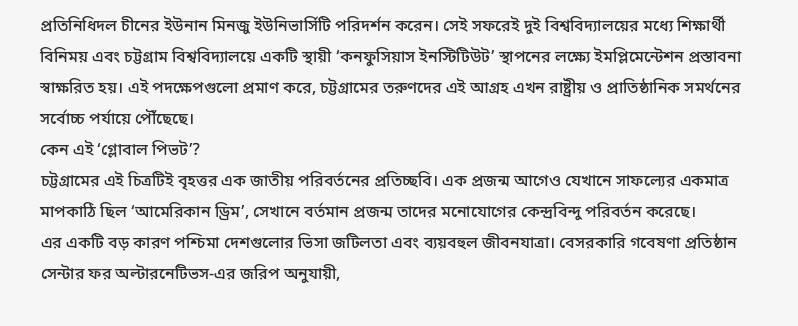প্রতিনিধিদল চীনের ইউনান মিনজু ইউনিভার্সিটি পরিদর্শন করেন। সেই সফরেই দুই বিশ্ববিদ্যালয়ের মধ্যে শিক্ষার্থী বিনিময় এবং চট্টগ্রাম বিশ্ববিদ্যালয়ে একটি স্থায়ী ‘কনফুসিয়াস ইনস্টিটিউট’ স্থাপনের লক্ষ্যে ইমপ্লিমেন্টেশন প্রস্তাবনা স্বাক্ষরিত হয়। এই পদক্ষেপগুলো প্রমাণ করে, চট্টগ্রামের তরুণদের এই আগ্রহ এখন রাষ্ট্রীয় ও প্রাতিষ্ঠানিক সমর্থনের সর্বোচ্চ পর্যায়ে পৌঁছেছে।
কেন এই ‘গ্লোবাল পিভট’?
চট্টগ্রামের এই চিত্রটিই বৃহত্তর এক জাতীয় পরিবর্তনের প্রতিচ্ছবি। এক প্রজন্ম আগেও যেখানে সাফল্যের একমাত্র মাপকাঠি ছিল ‘আমেরিকান ড্রিম’, সেখানে বর্তমান প্রজন্ম তাদের মনোযোগের কেন্দ্রবিন্দু পরিবর্তন করেছে।
এর একটি বড় কারণ পশ্চিমা দেশগুলোর ভিসা জটিলতা এবং ব্যয়বহুল জীবনযাত্রা। বেসরকারি গবেষণা প্রতিষ্ঠান সেন্টার ফর অল্টারনেটিভস-এর জরিপ অনুযায়ী,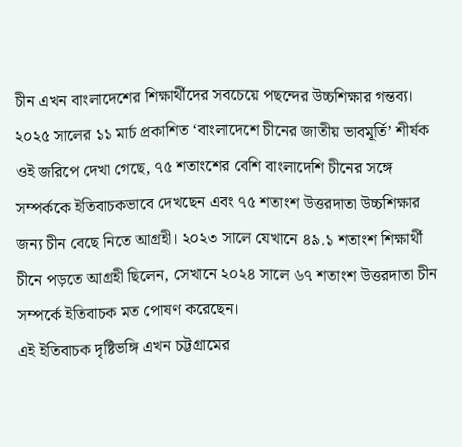চীন এখন বাংলাদেশের শিক্ষার্থীদের সবচেয়ে পছন্দের উচ্চশিক্ষার গন্তব্য। ২০২৫ সালের ১১ মার্চ প্রকাশিত ‘বাংলাদেশে চীনের জাতীয় ভাবমূর্তি’ শীর্ষক ওই জরিপে দেখা গেছে, ৭৫ শতাংশের বেশি বাংলাদেশি চীনের সঙ্গে সম্পর্ককে ইতিবাচকভাবে দেখছেন এবং ৭৫ শতাংশ উত্তরদাতা উচ্চশিক্ষার জন্য চীন বেছে নিতে আগ্রহী। ২০২৩ সালে যেখানে ৪৯.১ শতাংশ শিক্ষার্থী চীনে পড়তে আগ্রহী ছিলেন, সেখানে ২০২৪ সালে ৬৭ শতাংশ উত্তরদাতা চীন সম্পর্কে ইতিবাচক মত পোষণ করেছেন।
এই ইতিবাচক দৃষ্টিভঙ্গি এখন চট্টগ্রামের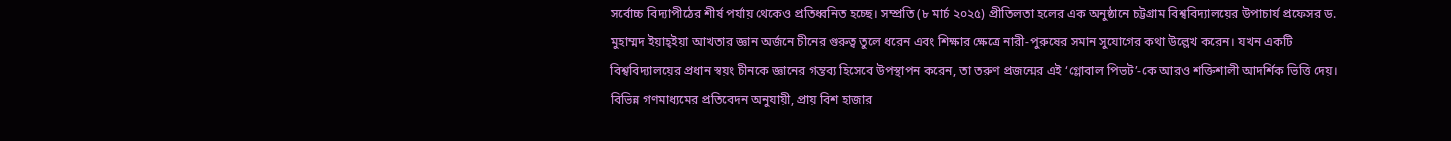সর্বোচ্চ বিদ্যাপীঠের শীর্ষ পর্যায় থেকেও প্রতিধ্বনিত হচ্ছে। সম্প্রতি (৮ মার্চ ২০২৫) প্রীতিলতা হলের এক অনুষ্ঠানে চট্টগ্রাম বিশ্ববিদ্যালয়ের উপাচার্য প্রফেসর ড. মুহাম্মদ ইয়াহ্ইয়া আখতার জ্ঞান অর্জনে চীনের গুরুত্ব তুলে ধরেন এবং শিক্ষার ক্ষেত্রে নারী-পুরুষের সমান সুযোগের কথা উল্লেখ করেন। যখন একটি বিশ্ববিদ্যালয়ের প্রধান স্বয়ং চীনকে জ্ঞানের গন্তব্য হিসেবে উপস্থাপন করেন, তা তরুণ প্রজন্মের এই ‘গ্লোবাল পিভট’-কে আরও শক্তিশালী আদর্শিক ভিত্তি দেয়। বিভিন্ন গণমাধ্যমের প্রতিবেদন অনুযায়ী, প্রায় বিশ হাজার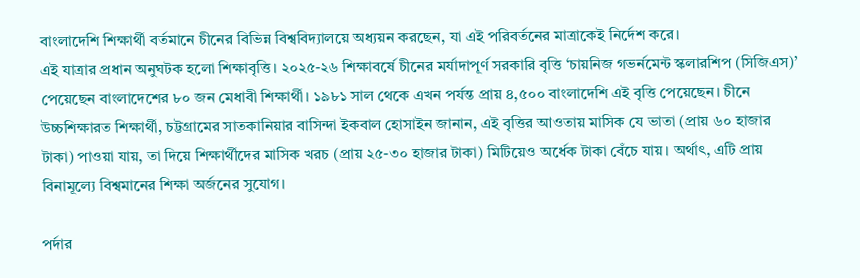বাংলাদেশি শিক্ষার্থী বর্তমানে চীনের বিভিন্ন বিশ্ববিদ্যালয়ে অধ্যয়ন করছেন, যা এই পরিবর্তনের মাত্রাকেই নির্দেশ করে।
এই যাত্রার প্রধান অনুঘটক হলো শিক্ষাবৃত্তি। ২০২৫-২৬ শিক্ষাবর্ষে চীনের মর্যাদাপূর্ণ সরকারি বৃত্তি ‘চায়নিজ গভর্নমেন্ট স্কলারশিপ (সিজিএস)’ পেয়েছেন বাংলাদেশের ৮০ জন মেধাবী শিক্ষার্থী। ১৯৮১ সাল থেকে এখন পর্যন্ত প্রায় ৪,৫০০ বাংলাদেশি এই বৃত্তি পেয়েছেন। চীনে উচ্চশিক্ষারত শিক্ষার্থী, চট্টগ্রামের সাতকানিয়ার বাসিন্দা ইকবাল হোসাইন জানান, এই বৃত্তির আওতায় মাসিক যে ভাতা (প্রায় ৬০ হাজার টাকা) পাওয়া যায়, তা দিয়ে শিক্ষার্থীদের মাসিক খরচ (প্রায় ২৫-৩০ হাজার টাকা) মিটিয়েও অর্ধেক টাকা বেঁচে যায়। অর্থাৎ, এটি প্রায় বিনামূল্যে বিশ্বমানের শিক্ষা অর্জনের সুযোগ।

পর্দার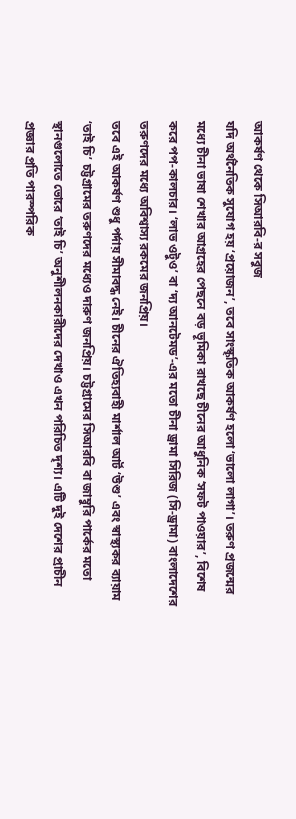আকর্ষণ থেকে সিআরবি-র সবুজ
যদি অর্থনৈতিক সুযোগ হয় ‘প্রয়োজন’, তবে সাংস্কৃতিক আকর্ষণ হলো ‘ভালো লাগা’। তরুণ প্রজন্মের মধ্যে চীনা ভাষা শেখার আগ্রহের পেছনে বড় ভূমিকা রাখছে চীনের আধুনিক ‘সফট পাওয়ার’, বিশেষ করে পপ-কালচার। ‘লাভ ওটুও’ বা ‘দ্য আনটেমড’-এর মতো চীনা ড্রামা সিরিজ (সি-ড্রামা) বাংলাদেশের তরুণদের মধ্যে অবিশ্বাস্য রকমের জনপ্রিয়।
তবে এই আকর্ষণ শুধু পর্দায় সীমাবদ্ধ নেই। চীনের ঐতিহ্যবাহী মার্শাল আর্ট ‘উশু’ এবং স্বাস্থ্যকর ব্যায়াম ‘তাই চি’ চট্টগ্রামের তরুণদের মধ্যেও দারুণ জনপ্রিয়। চট্টগ্রামের সিআরবি বা জাম্বুরি পার্কের মতো স্থানগুলোতে ভোরে ‘তাই চি’ অনুশীলনকারীদের দেখাও এখন পরিচিত দৃশ্য। এটি দুই দেশের প্রাচীন প্রজ্ঞার প্রতি পারস্পরিক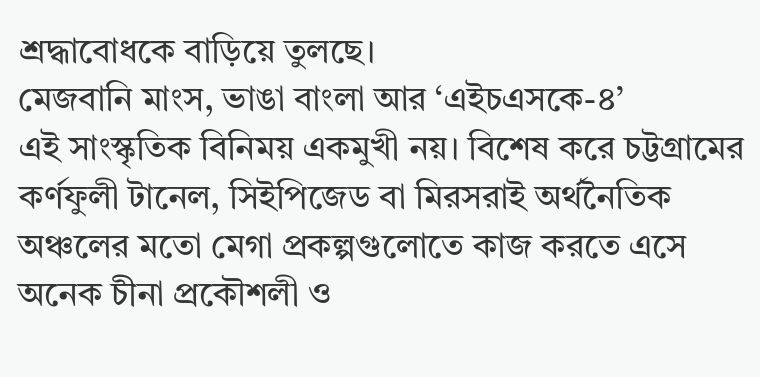শ্রদ্ধাবোধকে বাড়িয়ে তুলছে।
মেজবানি মাংস, ভাঙা বাংলা আর ‘এইচএসকে-৪’
এই সাংস্কৃতিক বিনিময় একমুখী নয়। বিশেষ করে চট্টগ্রামের কর্ণফুলী টানেল, সিইপিজেড বা মিরসরাই অর্থনৈতিক অঞ্চলের মতো মেগা প্রকল্পগুলোতে কাজ করতে এসে অনেক চীনা প্রকৌশলী ও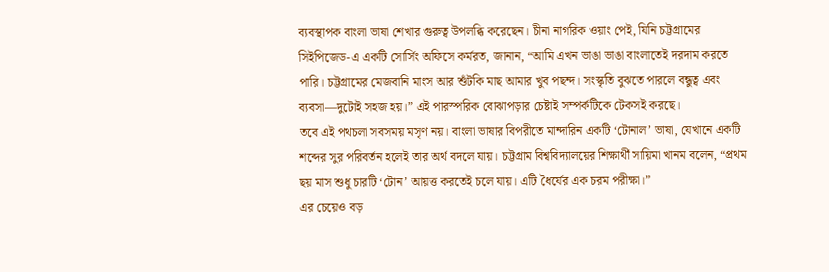ব্যবস্থাপক বাংলা ভাষা শেখার গুরুত্ব উপলব্ধি করেছেন। চীনা নাগরিক ওয়াং পেই, যিনি চট্টগ্রামের সিইপিজেড-এ একটি সোর্সিং অফিসে কর্মরত, জানান, “আমি এখন ভাঙা ভাঙা বাংলাতেই দরদাম করতে পারি। চট্টগ্রামের মেজবানি মাংস আর শুঁটকি মাছ আমার খুব পছন্দ। সংস্কৃতি বুঝতে পারলে বন্ধুত্ব এবং ব্যবসা—দুটোই সহজ হয়।” এই পারস্পরিক বোঝাপড়ার চেষ্টাই সম্পর্কটিকে টেকসই করছে।
তবে এই পথচলা সবসময় মসৃণ নয়। বাংলা ভাষার বিপরীতে মান্দারিন একটি ‘টোনাল’ ভাষা, যেখানে একটি শব্দের সুর পরিবর্তন হলেই তার অর্থ বদলে যায়। চট্টগ্রাম বিশ্ববিদ্যালয়ের শিক্ষার্থী সায়িমা খানম বলেন, “প্রথম ছয় মাস শুধু চারটি ‘টোন’ আয়ত্ত করতেই চলে যায়। এটি ধৈর্যের এক চরম পরীক্ষা।”
এর চেয়েও বড়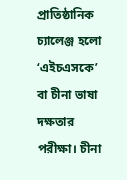প্রাতিষ্ঠানিক চ্যালেঞ্জ হলো ‘এইচএসকে’ বা চীনা ভাষা দক্ষতার পরীক্ষা। চীনা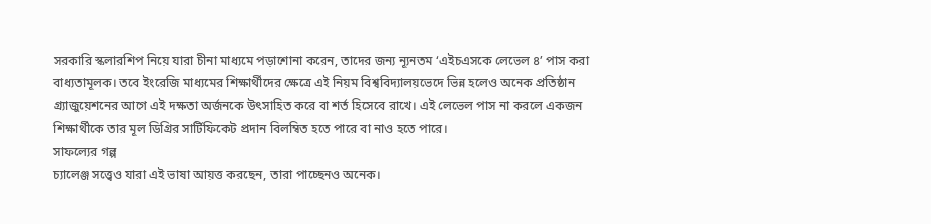সরকারি স্কলারশিপ নিয়ে যারা চীনা মাধ্যমে পড়াশোনা করেন, তাদের জন্য ন্যূনতম ‘এইচএসকে লেভেল ৪’ পাস করা বাধ্যতামূলক। তবে ইংরেজি মাধ্যমের শিক্ষার্থীদের ক্ষেত্রে এই নিয়ম বিশ্ববিদ্যালয়ভেদে ভিন্ন হলেও অনেক প্রতিষ্ঠান গ্র্যাজুয়েশনের আগে এই দক্ষতা অর্জনকে উৎসাহিত করে বা শর্ত হিসেবে রাখে। এই লেভেল পাস না করলে একজন শিক্ষার্থীকে তার মূল ডিগ্রির সার্টিফিকেট প্রদান বিলম্বিত হতে পারে বা নাও হতে পারে।
সাফল্যের গল্প
চ্যালেঞ্জ সত্ত্বেও যারা এই ভাষা আয়ত্ত করছেন, তারা পাচ্ছেনও অনেক।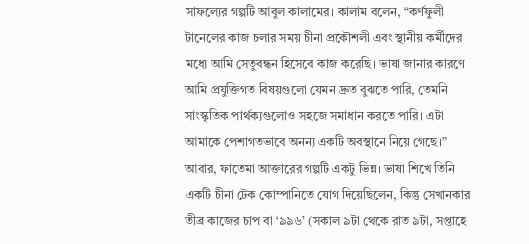সাফল্যের গল্পটি আবুল কালামের। কালাম বলেন, “কর্ণফুলী টানেলের কাজ চলার সময় চীনা প্রকৌশলী এবং স্থানীয় কর্মীদের মধ্যে আমি সেতুবন্ধন হিসেবে কাজ করেছি। ভাষা জানার কারণে আমি প্রযুক্তিগত বিষয়গুলো যেমন দ্রুত বুঝতে পারি, তেমনি সাংস্কৃতিক পার্থক্যগুলোও সহজে সমাধান করতে পারি। এটা আমাকে পেশাগতভাবে অনন্য একটি অবস্থানে নিয়ে গেছে।”
আবার, ফাতেমা আক্তারের গল্পটি একটু ভিন্ন। ভাষা শিখে তিনি একটি চীনা টেক কোম্পানিতে যোগ দিয়েছিলেন, কিন্তু সেখানকার তীব্র কাজের চাপ বা ‘৯৯৬’ (সকাল ৯টা থেকে রাত ৯টা, সপ্তাহে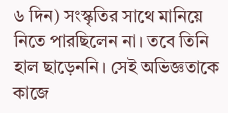৬ দিন) সংস্কৃতির সাথে মানিয়ে নিতে পারছিলেন না। তবে তিনি হাল ছাড়েননি। সেই অভিজ্ঞতাকে কাজে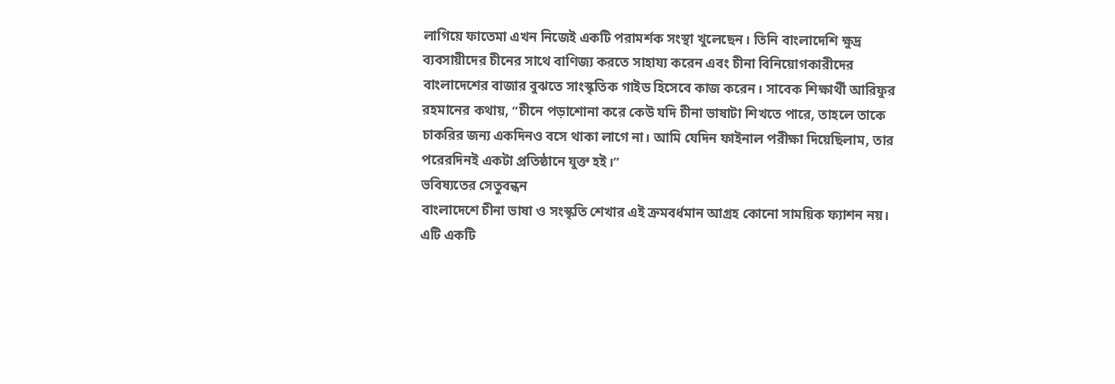লাগিয়ে ফাতেমা এখন নিজেই একটি পরামর্শক সংস্থা খুলেছেন। তিনি বাংলাদেশি ক্ষুদ্র ব্যবসায়ীদের চীনের সাথে বাণিজ্য করতে সাহায্য করেন এবং চীনা বিনিয়োগকারীদের বাংলাদেশের বাজার বুঝতে সাংস্কৃতিক গাইড হিসেবে কাজ করেন। সাবেক শিক্ষার্থী আরিফুর রহমানের কথায়, “চীনে পড়াশোনা করে কেউ যদি চীনা ভাষাটা শিখতে পারে, তাহলে তাকে চাকরির জন্য একদিনও বসে থাকা লাগে না। আমি যেদিন ফাইনাল পরীক্ষা দিয়েছিলাম, তার পরেরদিনই একটা প্রতিষ্ঠানে যুক্ত হই।”
ভবিষ্যতের সেতুবন্ধন
বাংলাদেশে চীনা ভাষা ও সংস্কৃতি শেখার এই ক্রমবর্ধমান আগ্রহ কোনো সাময়িক ফ্যাশন নয়। এটি একটি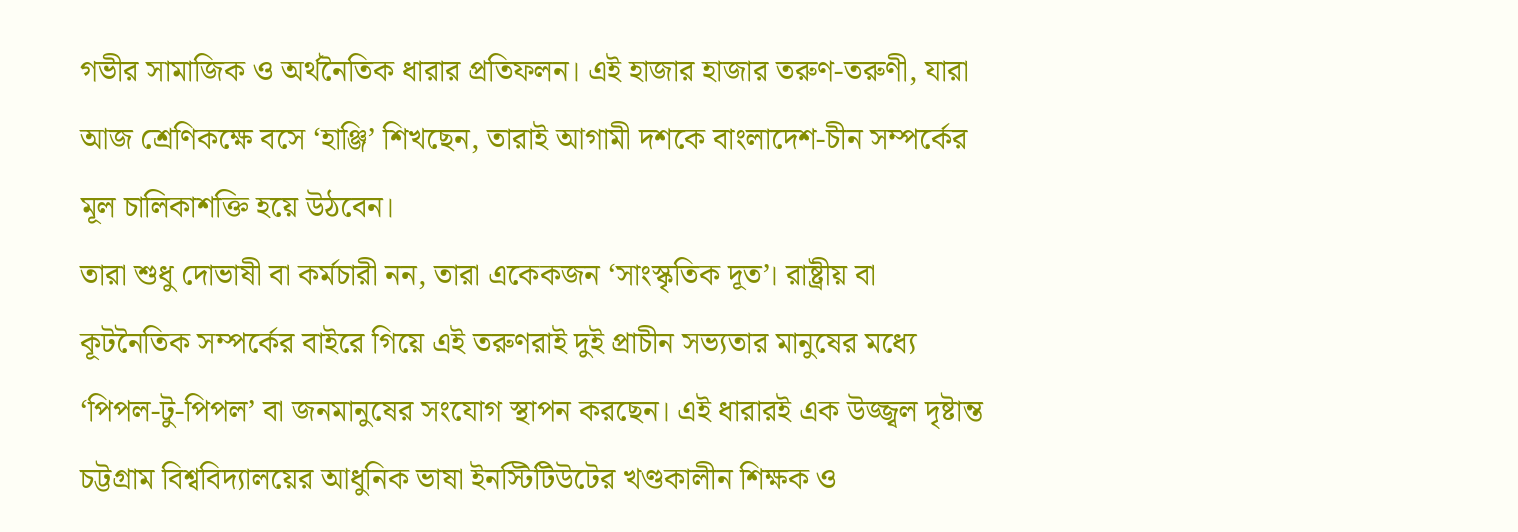গভীর সামাজিক ও অর্থনৈতিক ধারার প্রতিফলন। এই হাজার হাজার তরুণ-তরুণী, যারা আজ শ্রেণিকক্ষে বসে ‘হাঞ্জি’ শিখছেন, তারাই আগামী দশকে বাংলাদেশ-চীন সম্পর্কের মূল চালিকাশক্তি হয়ে উঠবেন।
তারা শুধু দোভাষী বা কর্মচারী নন, তারা একেকজন ‘সাংস্কৃতিক দূত’। রাষ্ট্রীয় বা কূটনৈতিক সম্পর্কের বাইরে গিয়ে এই তরুণরাই দুই প্রাচীন সভ্যতার মানুষের মধ্যে ‘পিপল-টু-পিপল’ বা জনমানুষের সংযোগ স্থাপন করছেন। এই ধারারই এক উজ্জ্বল দৃষ্টান্ত চট্টগ্রাম বিশ্ববিদ্যালয়ের আধুনিক ভাষা ইনস্টিটিউটের খণ্ডকালীন শিক্ষক ও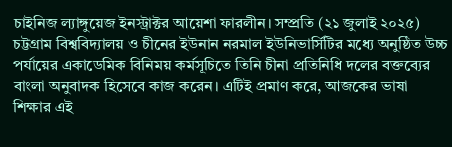চাইনিজ ল্যাঙ্গুয়েজ ইনস্ট্রাক্টর আয়েশা ফারলীন। সম্প্রতি (২১ জুলাই ২০২৫) চট্টগ্রাম বিশ্ববিদ্যালয় ও চীনের ইউনান নরমাল ইউনিভার্সিটির মধ্যে অনুষ্ঠিত উচ্চ পর্যায়ের একাডেমিক বিনিময় কর্মসূচিতে তিনি চীনা প্রতিনিধি দলের বক্তব্যের বাংলা অনুবাদক হিসেবে কাজ করেন। এটিই প্রমাণ করে, আজকের ভাষা শিক্ষার এই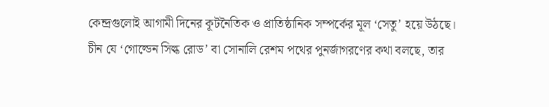কেন্দ্রগুলোই আগামী দিনের কূটনৈতিক ও প্রাতিষ্ঠানিক সম্পর্কের মূল ‘সেতু’ হয়ে উঠছে।
চীন যে ‘গোল্ডেন সিল্ক রোড’ বা সোনালি রেশম পথের পুনর্জাগরণের কথা বলছে, তার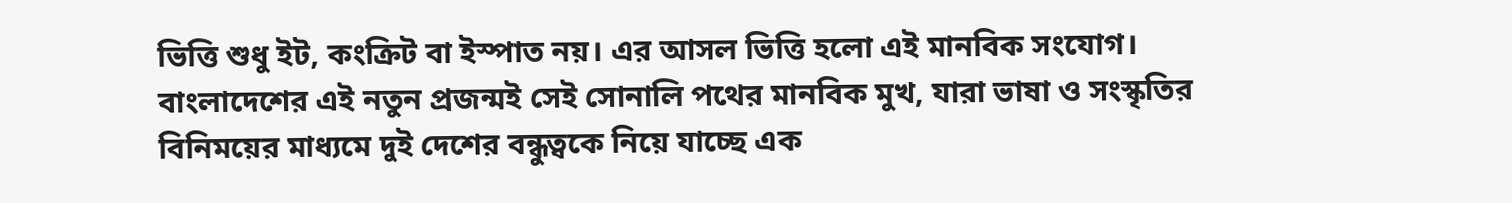ভিত্তি শুধু ইট, কংক্রিট বা ইস্পাত নয়। এর আসল ভিত্তি হলো এই মানবিক সংযোগ। বাংলাদেশের এই নতুন প্রজন্মই সেই সোনালি পথের মানবিক মুখ, যারা ভাষা ও সংস্কৃতির বিনিময়ের মাধ্যমে দুই দেশের বন্ধুত্বকে নিয়ে যাচ্ছে এক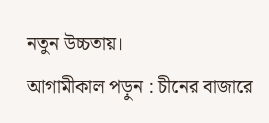নতুন উচ্চতায়।
আগামীকাল পড়ুন : চীনের বাজারে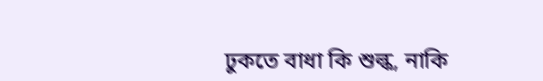ঢুকতে বাধা কি শুল্ক, নাকি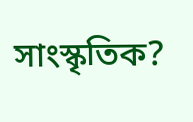সাংস্কৃতিক?